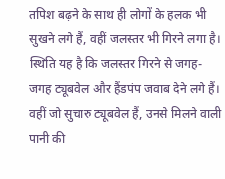तपिश बढ़ने के साथ ही लोगों के हलक भी सुखने लगे हैं, वहीं जलस्तर भी गिरने लगा है। स्थिति यह है कि जलस्तर गिरने से जगह-जगह ट्यूबवेल और हैंडपंप जवाब देने लगे हैं। वहीं जो सुचारु ट्यूबवेल हैं, उनसे मिलने वाली पानी की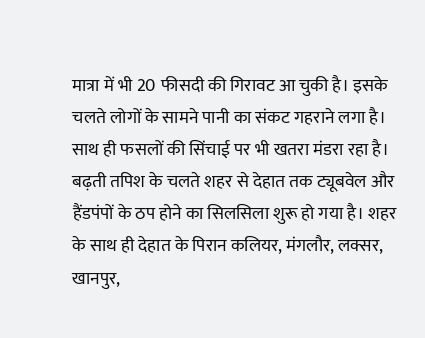मात्रा में भी 20 फीसदी की गिरावट आ चुकी है। इसके चलते लोगों के सामने पानी का संकट गहराने लगा है। साथ ही फसलों की सिंचाई पर भी खतरा मंडरा रहा है।
बढ़ती तपिश के चलते शहर से देहात तक ट्यूबवेल और हैंडपंपों के ठप होने का सिलसिला शुरू हो गया है। शहर के साथ ही देहात के पिरान कलियर, मंगलौर, लक्सर, खानपुर,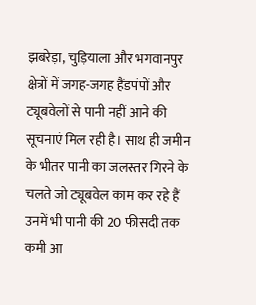झबरेड़ा, चुड़ियाला और भगवानपुर क्षेत्रों में जगह-जगह हैंडपंपों और ट्यूबवेलों से पानी नहीं आने की सूचनाएं मिल रही है। साथ ही जमीन के भीतर पानी का जलस्तर गिरने के चलते जो ट्यूबवेल काम कर रहे हैं उनमें भी पानी की 20 फीसदी तक कमी आ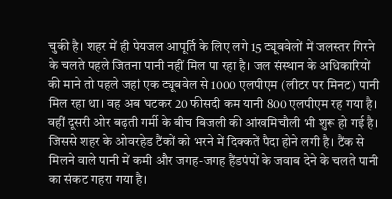चुकी है। शहर में ही पेयजल आपूर्ति के लिए लगे 15 ट्यूबवेलों में जलस्तर गिरने के चलते पहले जितना पानी नहीं मिल पा रहा है। जल संस्थान के अधिकारियों की माने तो पहले जहां एक ट्यूबवेल से 1000 एलपीएम (लीटर पर मिनट) पानी मिल रहा था। वह अब घटकर 20 फीसदी कम यानी 800 एलपीएम रह गया है। वहीं दूसरी ओर बढ़ती गर्मी के बीच बिजली की आंखमिचौली भी शुरू हो गई है। जिससे शहर के ओवरहेड टैंकों को भरने में दिक्कतें पैदा होने लगी है। टैंक से मिलने वाले पानी में कमी और जगह-जगह हैंडपंपों के जवाब देने के चलते पानी का संकट गहरा गया है।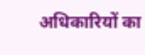अधिकारियों का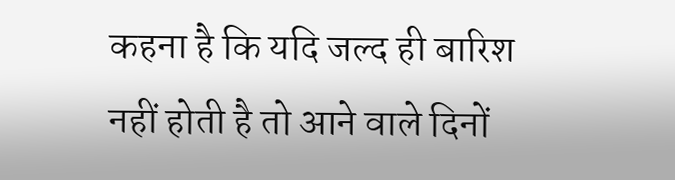कहना है कि यदि जल्द ही बारिश नहीं होती है तो आने वाले दिनों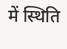में स्थिति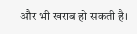और भी खराब हो सकती है।